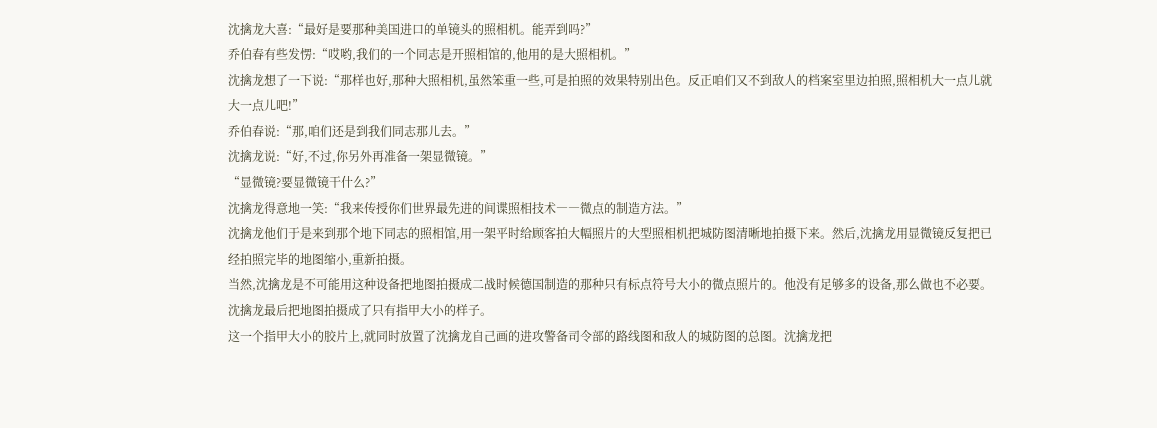沈擒龙大喜:“最好是要那种美国进口的单镜头的照相机。能弄到吗?”
乔伯春有些发愣:“哎哟,我们的一个同志是开照相馆的,他用的是大照相机。”
沈擒龙想了一下说:“那样也好,那种大照相机,虽然笨重一些,可是拍照的效果特别出色。反正咱们又不到敌人的档案室里边拍照,照相机大一点儿就大一点儿吧!”
乔伯春说:“那,咱们还是到我们同志那儿去。”
沈擒龙说:“好,不过,你另外再准备一架显微镜。”
“显微镜?要显微镜干什么?”
沈擒龙得意地一笑:“我来传授你们世界最先进的间谍照相技术――微点的制造方法。”
沈擒龙他们于是来到那个地下同志的照相馆,用一架平时给顾客拍大幅照片的大型照相机把城防图清晰地拍摄下来。然后,沈擒龙用显微镜反复把已经拍照完毕的地图缩小,重新拍摄。
当然,沈擒龙是不可能用这种设备把地图拍摄成二战时候德国制造的那种只有标点符号大小的微点照片的。他没有足够多的设备,那么做也不必要。沈擒龙最后把地图拍摄成了只有指甲大小的样子。
这一个指甲大小的胶片上,就同时放置了沈擒龙自己画的进攻警备司令部的路线图和敌人的城防图的总图。沈擒龙把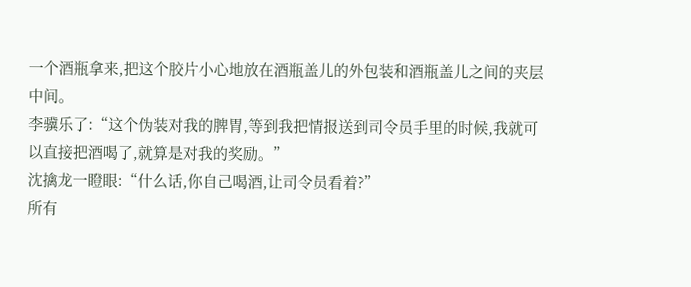一个酒瓶拿来,把这个胶片小心地放在酒瓶盖儿的外包装和酒瓶盖儿之间的夹层中间。
李骥乐了:“这个伪装对我的脾胃,等到我把情报送到司令员手里的时候,我就可以直接把酒喝了,就算是对我的奖励。”
沈擒龙一瞪眼:“什么话,你自己喝酒,让司令员看着?”
所有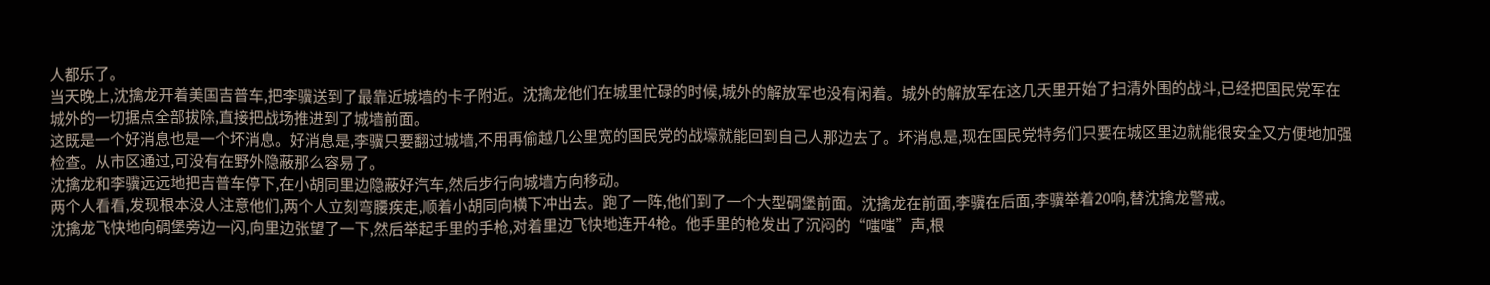人都乐了。
当天晚上,沈擒龙开着美国吉普车,把李骥送到了最靠近城墙的卡子附近。沈擒龙他们在城里忙碌的时候,城外的解放军也没有闲着。城外的解放军在这几天里开始了扫清外围的战斗,已经把国民党军在城外的一切据点全部拔除,直接把战场推进到了城墙前面。
这既是一个好消息也是一个坏消息。好消息是,李骥只要翻过城墙,不用再偷越几公里宽的国民党的战壕就能回到自己人那边去了。坏消息是,现在国民党特务们只要在城区里边就能很安全又方便地加强检查。从市区通过,可没有在野外隐蔽那么容易了。
沈擒龙和李骥远远地把吉普车停下,在小胡同里边隐蔽好汽车,然后步行向城墙方向移动。
两个人看看,发现根本没人注意他们,两个人立刻弯腰疾走,顺着小胡同向横下冲出去。跑了一阵,他们到了一个大型碉堡前面。沈擒龙在前面,李骥在后面,李骥举着20响,替沈擒龙警戒。
沈擒龙飞快地向碉堡旁边一闪,向里边张望了一下,然后举起手里的手枪,对着里边飞快地连开4枪。他手里的枪发出了沉闷的“嗤嗤”声,根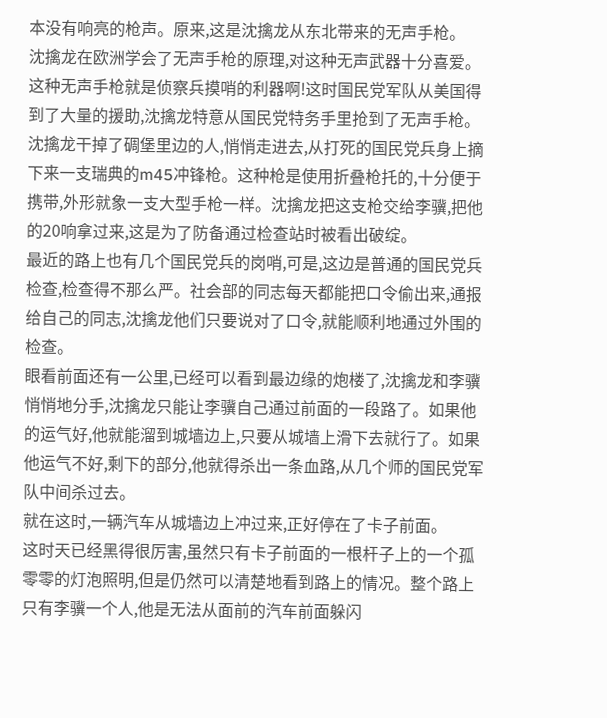本没有响亮的枪声。原来,这是沈擒龙从东北带来的无声手枪。
沈擒龙在欧洲学会了无声手枪的原理,对这种无声武器十分喜爱。这种无声手枪就是侦察兵摸哨的利器啊!这时国民党军队从美国得到了大量的援助,沈擒龙特意从国民党特务手里抢到了无声手枪。
沈擒龙干掉了碉堡里边的人,悄悄走进去,从打死的国民党兵身上摘下来一支瑞典的m45冲锋枪。这种枪是使用折叠枪托的,十分便于携带,外形就象一支大型手枪一样。沈擒龙把这支枪交给李骥,把他的20响拿过来,这是为了防备通过检查站时被看出破绽。
最近的路上也有几个国民党兵的岗哨,可是,这边是普通的国民党兵检查,检查得不那么严。社会部的同志每天都能把口令偷出来,通报给自己的同志,沈擒龙他们只要说对了口令,就能顺利地通过外围的检查。
眼看前面还有一公里,已经可以看到最边缘的炮楼了,沈擒龙和李骥悄悄地分手,沈擒龙只能让李骥自己通过前面的一段路了。如果他的运气好,他就能溜到城墙边上,只要从城墙上滑下去就行了。如果他运气不好,剩下的部分,他就得杀出一条血路,从几个师的国民党军队中间杀过去。
就在这时,一辆汽车从城墙边上冲过来,正好停在了卡子前面。
这时天已经黑得很厉害,虽然只有卡子前面的一根杆子上的一个孤零零的灯泡照明,但是仍然可以清楚地看到路上的情况。整个路上只有李骥一个人,他是无法从面前的汽车前面躲闪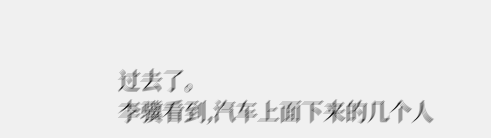过去了。
李骥看到,汽车上面下来的几个人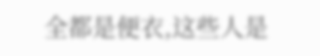全都是便衣,这些人是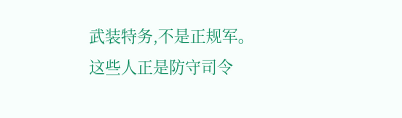武装特务,不是正规军。
这些人正是防守司令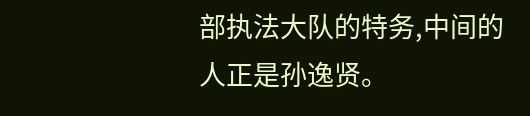部执法大队的特务,中间的人正是孙逸贤。